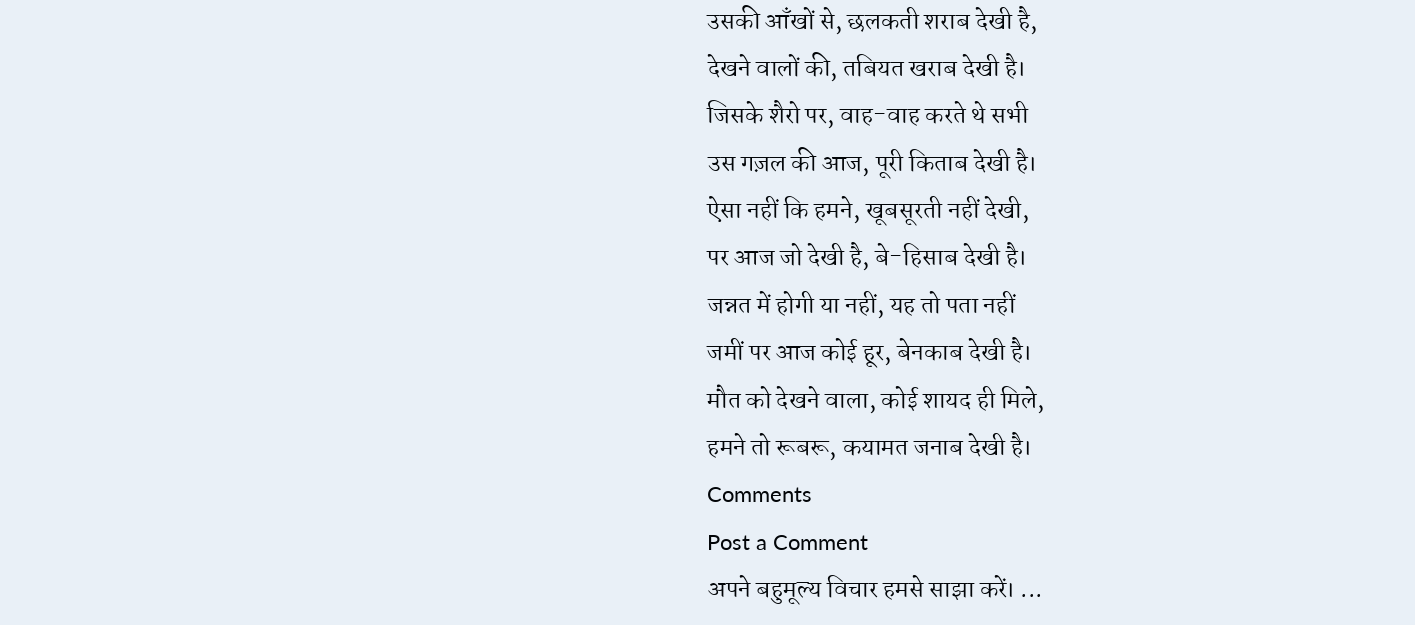उसकी आँखों से, छलकती शराब देखी है,
देखने वालों की, तबियत खराब देखी है।
जिसके शैरो पर, वाह-वाह करते थे सभी
उस गज़ल की आज, पूरी किताब देखी है।
ऐसा नहीं कि हमने, खूबसूरती नहीं देखी,
पर आज जो देखी है, बे-हिसाब देखी है।
जन्नत में होगी या नहीं, यह तो पता नहीं
जमीं पर आज कोई हूर, बेनकाब देखी है।
मौत को देखने वाला, कोई शायद ही मिले,
हमने तो रूबरू, कयामत जनाब देखी है।
Comments
Post a Comment
अपने बहुमूल्य विचार हमसे साझा करें। ...